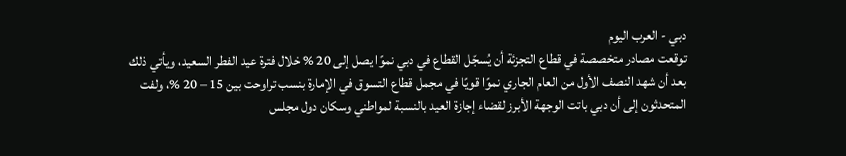دبي - العرب اليوم
توقعت مصادر متخصصة في قطاع التجزئة أن يُسجّل القطاع في دبي نموًا يصل إلى 20 % خلال فترة عيد الفطر السعيد، ويأتي ذلك بعد أن شهد النصف الأول من العام الجاري نموًا قويًا في مجمل قطاع التسوق في الإمارة بنسب تراوحت بين 15 – 20 %، ولفت المتحدثون إلى أن دبي باتت الوجهة الأبرز لقضاء إجازة العيد بالنسبة لمواطني وسكان دول مجلس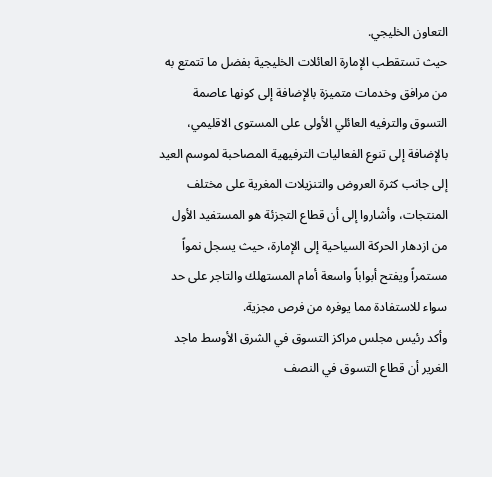التعاون الخليجي.
حيث تستقطب الإمارة العائلات الخليجية بفضل ما تتمتع به من مرافق وخدمات متميزة بالإضافة إلى كونها عاصمة التسوق والترفيه العائلي الأولى على المستوى الاقليمي، بالإضافة إلى تنوع الفعاليات الترفيهية المصاحبة لموسم العيد إلى جانب كثرة العروض والتنزيلات المغرية على مختلف المنتجات، وأشاروا إلى أن قطاع التجزئة هو المستفيد الأول من ازدهار الحركة السياحية إلى الإمارة، حيث يسجل نمواً مستمراً ويفتح أبواباً واسعة أمام المستهلك والتاجر على حد سواء للاستفادة مما يوفره من فرص مجزية.
وأكد رئيس مجلس مراكز التسوق في الشرق الأوسط ماجد الغرير أن قطاع التسوق في النصف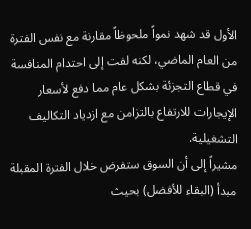الأول قد شهد نمواً ملحوظاً مقارنة مع نفس الفترة من العام الماضي، لكنه لفت إلى احتدام المنافسة في قطاع التجزئة بشكل عام مما دفع لأسعار الإيجارات للارتفاع بالتزامن مع ازدياد التكاليف التشغيلية.
مشيراً إلى أن السوق ستفرض خلال الفترة المقبلة مبدأ (البقاء للأفضل) بحيث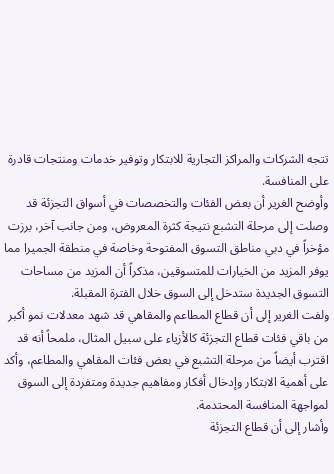تتجه الشركات والمراكز التجارية للابتكار وتوفير خدمات ومنتجات قادرة على المنافسة.
وأوضح الغرير أن بعض الفئات والتخصصات في أسواق التجزئة قد وصلت إلى مرحلة التشبع نتيجة كثرة المعروض، ومن جانب آخر، برزت مؤخراً في دبي مناطق التسوق المفتوحة وخاصة في منطقة الجميرا مما يوفر المزيد من الخيارات للمتسوقين، مذكراً أن المزيد من مساحات التسوق الجديدة ستدخل إلى السوق خلال الفترة المقبلة.
ولفت الغرير إلى أن قطاع المطاعم والمقاهي قد شهد معدلات نمو أكبر من باقي فئات قطاع التجزئة كالأزياء على سبيل المثال، ملمحاً أنه قد اقترب أيضاً من مرحلة التشبع في بعض فئات المقاهي والمطاعم، وأكد على أهمية الابتكار وإدخال أفكار ومفاهيم جديدة ومتفردة إلى السوق لمواجهة المنافسة المحتدمة.
وأشار إلى أن قطاع التجزئة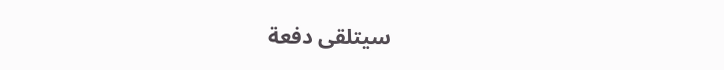سيتلقى دفعة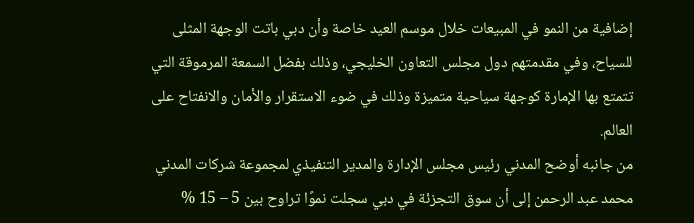إضافية من النمو في المبيعات خلال موسم العيد خاصة وأن دبي باتت الوجهة المثلى للسياح، وفي مقدمتهم دول مجلس التعاون الخليجي، وذلك بفضل السمعة المرموقة التي تتمتع بها الإمارة كوجهة سياحية متميزة وذلك في ضوء الاستقرار والأمان والانفتاح على العالم.
من جانبه أوضح المدني رئيس مجلس الإدارة والمدير التنفيذي لمجموعة شركات المدني محمد عبد الرحمن إلى أن سوق التجزئة في دبي سجلت نموًا تراوح بين 5 – 15 %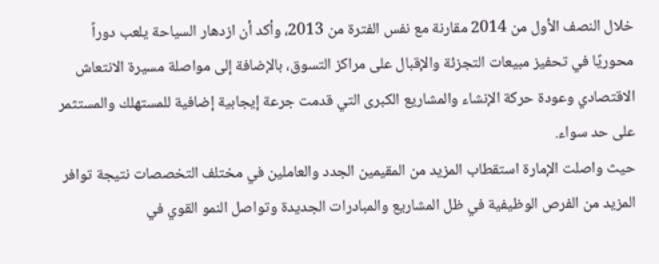خلال النصف الأول من 2014 مقارنة مع نفس الفترة من 2013، وأكد أن ازدهار السياحة يلعب دوراً محوريًا في تحفيز مبيعات التجزئة والإقبال على مراكز التسوق، بالإضافة إلى مواصلة مسيرة الانتعاش الاقتصادي وعودة حركة الإنشاء والمشاريع الكبرى التي قدمت جرعة إيجابية إضافية للمستهلك والمستثمر على حد سواء.
حيث واصلت الإمارة استقطاب المزيد من المقيمين الجدد والعاملين في مختلف التخصصات نتيجة توافر المزيد من الفرص الوظيفية في ظل المشاريع والمبادرات الجديدة وتواصل النمو القوي في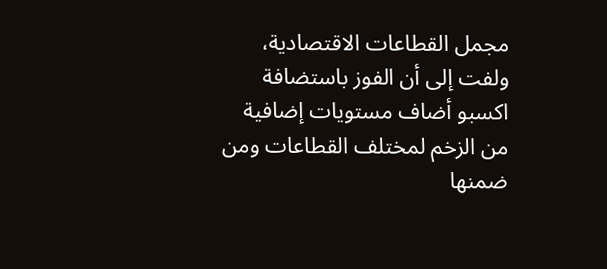مجمل القطاعات الاقتصادية، ولفت إلى أن الفوز باستضافة اكسبو أضاف مستويات إضافية من الزخم لمختلف القطاعات ومن ضمنها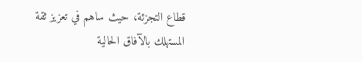قطاع التجزئة، حيث ساهم في تعزيز ثقة المستهلك بالآفاق الحالية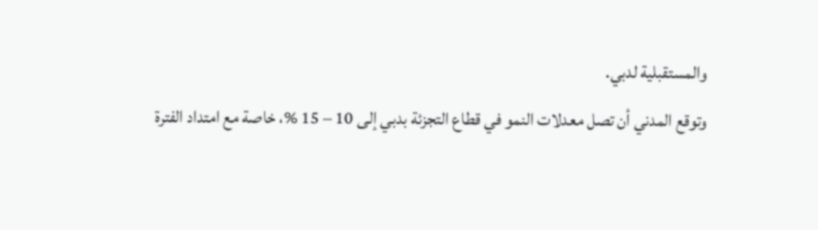والمستقبلية لدبي.
وتوقع المدني أن تصل معدلات النمو في قطاع التجزئة بدبي إلى 10 – 15 %، خاصة مع امتداد الفترة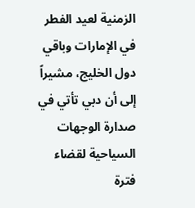الزمنية لعيد الفطر في الإمارات وباقي دول الخليج، مشيراً إلى أن دبي تأتي في صدارة الوجهات السياحية لقضاء فترة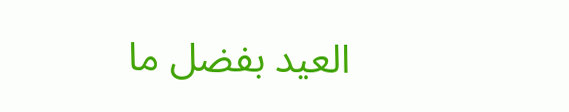العيد بفضل ما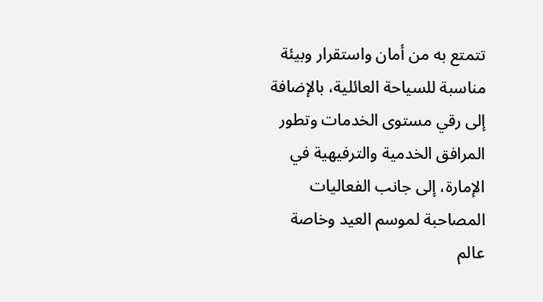تتمتع به من أمان واستقرار وبيئة مناسبة للسياحة العائلية، بالإضافة إلى رقي مستوى الخدمات وتطور المرافق الخدمية والترفيهية في الإمارة، إلى جانب الفعاليات المصاحبة لموسم العيد وخاصة عالم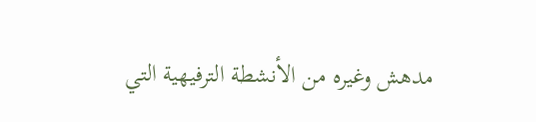مدهش وغيره من الأنشطة الترفيهية التي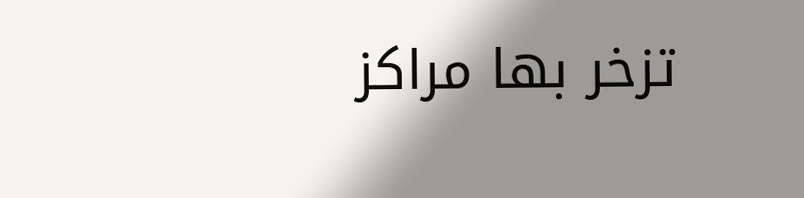تزخر بها مراكز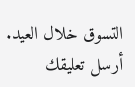التسوق خلال العيد.
أرسل تعليقك